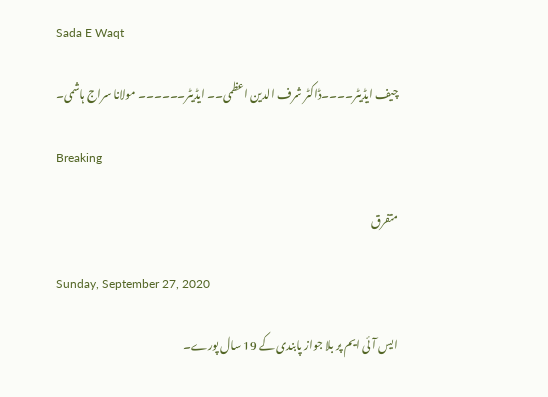Sada E Waqt

چیف ایڈیٹر۔۔۔۔ڈاکٹر شرف الدین اعظمی۔۔ ایڈیٹر۔۔۔۔۔۔ مولانا سراج ہاشمی۔

Breaking

متفرق

Sunday, September 27, 2020

ایس آئی ایم پر بلا جواز پابندی کے 19 سال پورے۔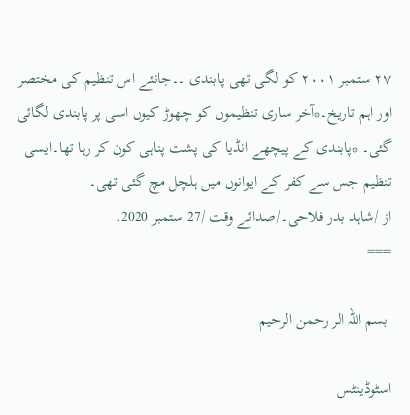۲۷ ستمبر ۲۰۰۱ کو لگی تھی پابندی ۔۔جانئے اس تنظیم کی مختصر اور اہم تاریخ۔*آخر ساری تنظیموں کو چھوڑ کیوں اسی پر پابندی لگائی گئی۔ *پابندی کے پیچھے انڈیا کی پشت پناہی کون کر رہا تھا۔ایسی تنظیم جس سے کفر کے ایوانوں میں ہلچل مچ گئی تھی۔
از /شاہد بدر فلاحی۔/صدائے وقت /27 ستمبر 2020.
===

 بسم اللہ الر رحمن الرحیم

اسٹوڈینٹس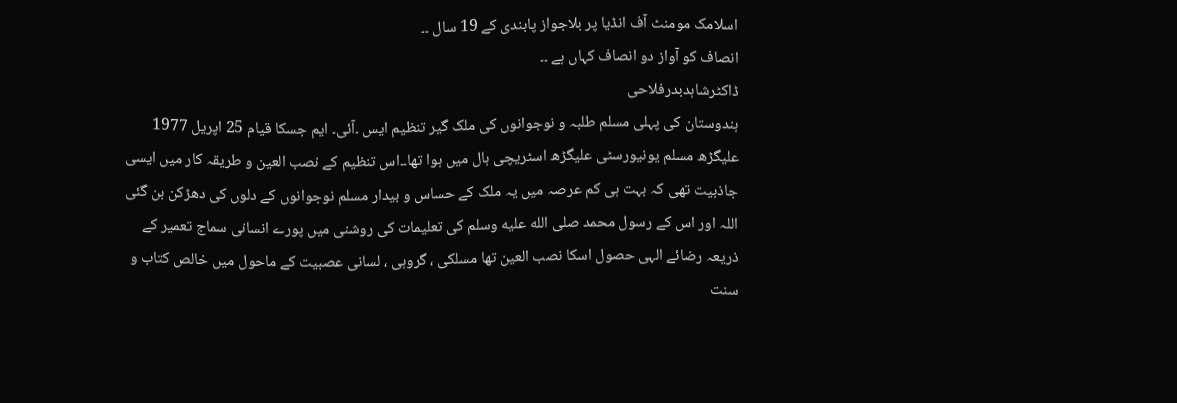اسلامک مومنٹ آف انڈیا پر بلاجواز پابندی کے 19 سال ۔۔
انصاف کو آواز دو انصاف کہاں ہے ۔۔
ڈاکٹرشاہدبدرفلاحی
ہندوستان کی پہلی مسلم طلبہ و نوجوانوں کی ملک گیر تنظیم ایس ۔آئی۔ ایم جسکا قیام 25 اپریل 1977 علیگڑھ مسلم یونیورسٹی علیگڑھ اسٹریچی ہال میں ہوا تھا۔۔اس تنظیم کے نصب العین و طریقہ کار میں ایسی جاذبیت تھی کہ بہت ہی کم عرصہ میں یہ ملک کے حساس و بیدار مسلم نوجوانوں کے دلوں کی دھڑکن بن گئی اللہ اور اس کے رسول محمد صلى الله عليه وسلم کی تعلیمات کی روشنی میں پورے انسانی سماج تعمیر کے ذریعہ رضائے الہی حصول اسکا نصب العین تھا مسلکی ، گروہی ، لسانی عصبیت کے ماحول میں خالص کتاب و سنت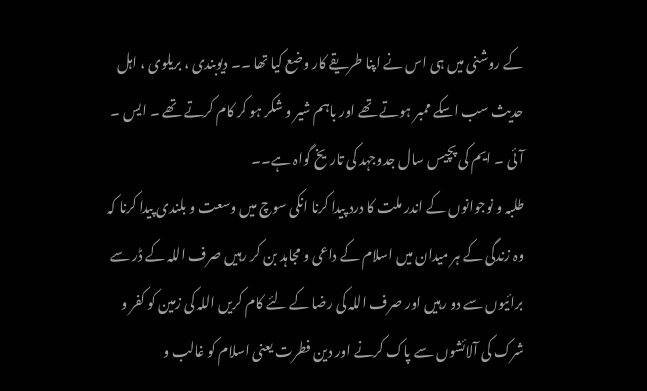کے روشنی میں ہی اس نے اپنا طریقے کار وضع کیا تھا ۔۔ دیوبندی ، بریلوی ، اہل حدیث سب اسکے ممبر ہوتے تھے اور باہم شیر و شکر ہو کر کام کرتے تھے ۔ ایس ۔ آئی ۔ ایم کی پچیس سال جدوجہد کی تاریخ گواہ ہے۔۔
طلبہ و نوجوانوں کے اندر ملت کا درد پیدا کرنا انکی سوچ میں وسعت و بلندی پیدا کرنا کہ وہ زندگی کے ہر میدان میں اسلام کے داعی و مجاہد بن کر رہیں صرف اللہ کے ڈر سے برائیوں سے دو رہیں اور صرف اللہ کی رضا کے لئے کام کریں اللہ کی زمین کو کفر و شرک کی آلائشوں سے پاک کرنے اور دین فطرت یعنی اسلام کو غالب و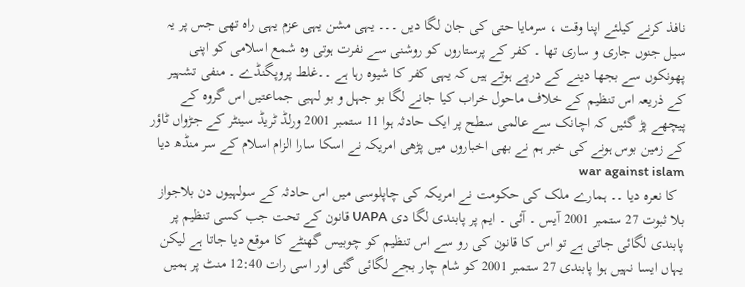نافذ کرنے کیلئے اپنا وقت ، سرمایا حتی کی جان لگا دیں ۔۔۔ یہی مشن یہی عزم یہی راہ تھی جس پر یہ سیل جنوں جاری و ساری تھا ۔ کفر کے پرستاروں کو روشنی سے نفرت ہوتی وہ شمع اسلامی کو اپنی پھونکوں سے بجھا دینے کے درپے ہوتے ہیں کہ یہی کفر کا شیوہ رہا ہے ۔۔غلط پروپگنڈے ۔ منفی تشہیر کے ذریعہ اس تنظیم کے خلاف ماحول خراب کیا جانے لگا بو جہل و بو لہبی جماعتیں اس گروہ کے پیچھے پڑ گئیں کہ اچانک سے عالمی سطح پر ایک حادثہ ہوا 11 ستمبر 2001 ورلڈ ٹریڈ سینٹر کے جڑواں ٹاؤر کے زمین بوس ہونے کی خبر ہم نے بھی اخباروں میں پڑھی امریکہ نے اسکا سارا الزام اسلام کے سر منڈھ دیا  war against islam
  کا نعرہ دیا ۔۔ ہمارے ملک کی حکومت نے امریکہ کی چاپلوسی میں اس حادثہ کے سولہیوں دن بلاجواز بلا ثبوت 27 ستمبر 2001 آیس ۔ آئی ۔ ایم پر پابندی لگا دی UAPA قانون کے تحت جب کسی تنظیم پر پابندی لگائی جاتی ہے تو اس کا قانون کی رو سے اس تنظیم کو چوبیس گھنٹے کا موقع دیا جاتا ہے لیکن یہاں ایسا نہیں ہوا پابندی 27 ستمبر 2001 کو شام چار بجے لگائی گئی اور اسی رات 12:40 منٹ پر ہمیں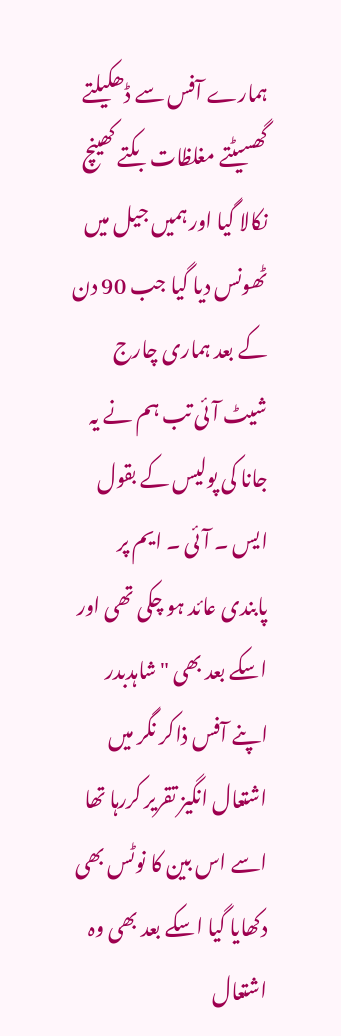ہمارے آفس سے ڈھکیلتے گھسیٹتے مغلظات بکتے کھینچ نکالا گیا اور ہمیں جیل میں ٹھونس دیا گیا جب 90 دن کے بعد ہماری چارج شیٹ آئی تب ہم نے یہ جانا کی پولیس کے بقول ایس ۔ آئی ۔ ایم پر پابندی عائد ہو چکی تھی اور اسکے بعد بھی "شاہدبدر اپنے آفس ذاکر نگر میں  اشتعال انگیز تقریر کررہا تھا اسے اس بین کا نوٹس بھی دکھایا گیا اسکے بعد بھی وہ اشتعال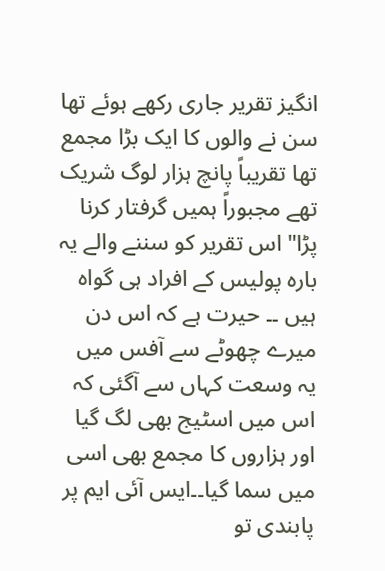انگیز تقریر جاری رکھے ہوئے تھا سن نے والوں کا ایک بڑا مجمع تھا تقریباً پانچ ہزار لوگ شریک تھے مجبوراً ہمیں گرفتار کرنا پڑا" اس تقریر کو سننے والے یہ بارہ پولیس کے افراد ہی گواہ ہیں ۔۔ حیرت ہے کہ اس دن میرے چھوٹے سے آفس میں یہ وسعت کہاں سے آگئی کہ اس میں اسٹیج بھی لگ گیا اور ہزاروں کا مجمع بھی اسی میں سما گیا۔۔ایس آئی ایم پر پابندی تو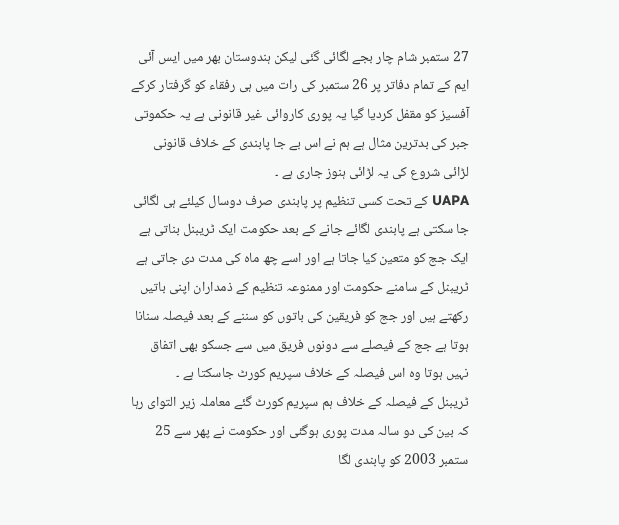27 ستمبر شام چار بجے لگائی گئی لیکن ہندوستان بھر میں ایس آئی ایم کے تمام دفاتر پر 26 ستمبر کی رات میں ہی رفقاء کو گرفتار کرکے آفسیز کو مقفل کردیا گیا یہ پوری کاروائی غیر قانونی ہے یہ حکموتی جبر کی بدترین مثال ہے ہم نے اس بے جا پابندی کے خلاف قانونی لڑائی شروع کی یہ لڑائی ہنوز جاری ہے ۔
UAPA کے تحت کسی تنظیم پر پابندی صرف دوسال کیلئے ہی لگائی جا سکتی ہے پابندی لگائے جانے کے بعد حکومت ایک ٹریبنل بناتی ہے ایک جج کو متعین کیا جاتا ہے اور اسے چھ ماہ کی مدت دی جاتی ہے ٹریبنل کے سامنے حکومت اور ممنوعہ تنظیم کے ذمداران اپنی باتیں رکھتے ہیں اور جج کو فریقین کی باتوں کو سننے کے بعد فیصلہ سنانا ہوتا ہے جج کے فیصلے سے دونوں فریق میں سے جسکو بھی اتفاق نہیں ہوتا وہ اس فیصلہ کے خلاف سپریم کورٹ جاسکتا ہے ۔
ٹریبنل کے فیصلہ کے خلاف ہم سپریم کورٹ گئے معاملہ زیر التوای رہا کہ بین کی دو سالہ مدت پوری ہوگئی اور حکومت نے پھر سے 25 ستمبر 2003 کو پابندی لگا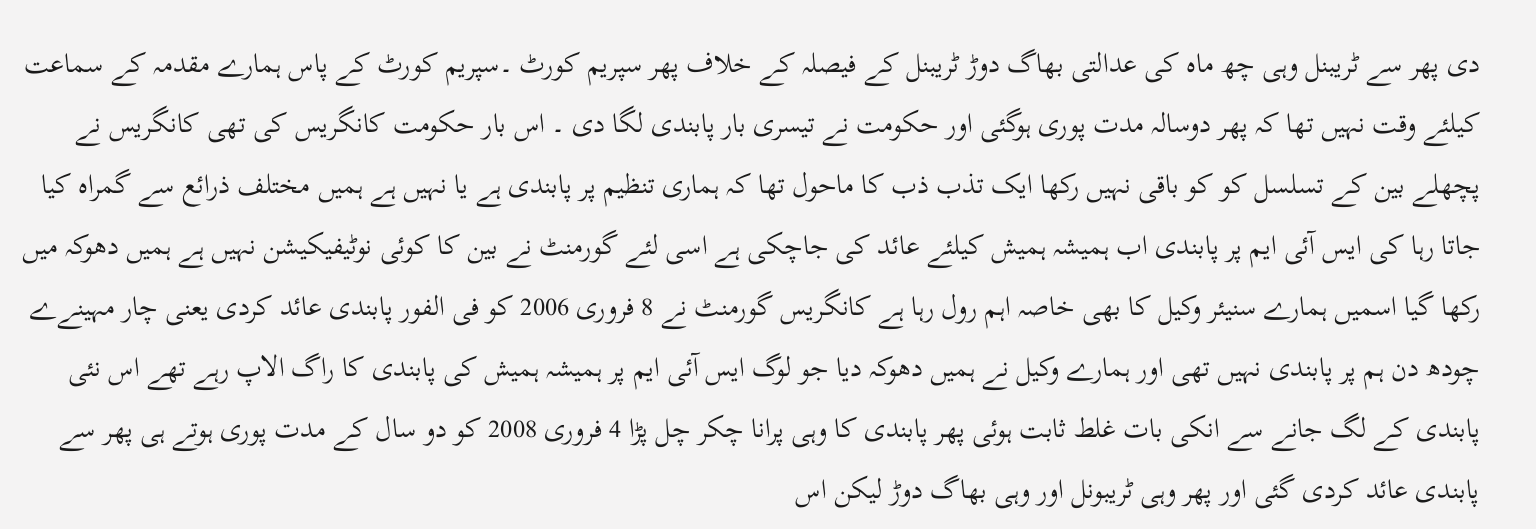دی پھر سے ٹریبنل وہی چھ ماہ کی عدالتی بھاگ دوڑ ٹریبنل کے فیصلہ کے خلاف پھر سپریم کورٹ ۔سپریم کورٹ کے پاس ہمارے مقدمہ کے سماعت کیلئے وقت نہیں تھا کہ پھر دوسالہ مدت پوری ہوگئی اور حکومت نے تیسری بار پابندی لگا دی ۔ اس بار حکومت کانگریس کی تھی کانگریس نے پچھلے بین کے تسلسل کو کو باقی نہیں رکھا ایک تذب ذب کا ماحول تھا کہ ہماری تنظیم پر پابندی ہے یا نہیں ہے ہمیں مختلف ذرائع سے گمراہ کیا جاتا رہا کی ایس آئی ایم پر پابندی اب ہمیشہ ہمیش کیلئے عائد کی جاچکی ہے اسی لئے گورمنٹ نے بین کا کوئی نوٹیفیکیشن نہیں ہے ہمیں دھوکہ میں رکھا گیا اسمیں ہمارے سنیئر وکیل کا بھی خاصہ اہم رول رہا ہے کانگریس گورمنٹ نے 8 فروری 2006 کو فی الفور پابندی عائد کردی یعنی چار مہینےے چودھ دن ہم پر پابندی نہیں تھی اور ہمارے وکیل نے ہمیں دھوکہ دیا جو لوگ ایس آئی ایم پر ہمیشہ ہمیش کی پابندی کا راگ الاپ رہے تھے اس نئی پابندی کے لگ جانے سے انکی بات غلط ثابت ہوئی پھر پابندی کا وہی پرانا چکر چل پڑا 4 فروری 2008 کو دو سال کے مدت پوری ہوتے ہی پھر سے پابندی عائد کردی گئی اور پھر وہی ٹریبونل اور وہی بھاگ دوڑ لیکن اس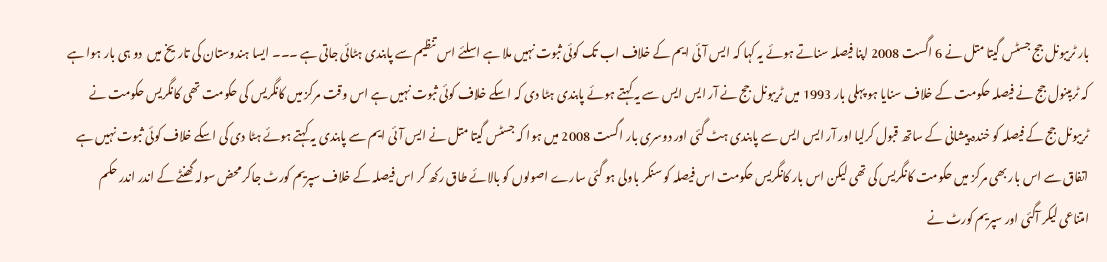بار ٹریبونل جج جسٹس گیتا متل نے 6 اگست 2008 اپنا فیصلہ سناتے ہوئے یہ کہا کہ ایس آئی ایم کے خلاف اب تک کوئی ثبوت نہیں ملا ہے اسلئے اس تنظیم سے پابندی ہٹائی جاتی ہے ۔۔۔ ایسا ہندوستان کی تاریخ میں  دو ہی بار ہوا ہے کہ ٹریبنول جج نے فیصلہ حکومت کے خلاف سنایا ہو پہلی بار 1993 میں ٹریبونل جج نے آر ایس ایس سے یہ کہتے ہوئے پابندی ہٹا دی کہ اسکے خلاف کوئی ثبوت نہیں ہے اس وقت مرکز میں کانگریس کی حکومت تھی کانگریس حکومت نے ٹریبونل جج کے فیصلہ کو خندہ پیشانی کے ساتھ قبول کرلیا اور آر ایس ایس سے پابندی ہٹ گئی اور دوسری بار اگست 2008 میں ہوا کہ جسٹس گیتا متل نے ایس آئی ایم سے پابندی یہ کہتے ہوئے ہٹا دی کی اسکے خلاف کوئی ثبوت نہیں ہے اتفاق سے اس بار بھی مرکز میں حکومت کانگریس کی تھی لیکن اس بار کانگریس حکومت اس فیصلہ کو سنکر باولی ہو گئی سارے اصولوں کو بالائے طاق رکھ کر اس فیصلہ کے خلاف سپریم کورٹ جاکر محض سولہ گھنٹے کے اندر اندر حکم امتناعی لیکر آگئی اور سپریم کورٹ نے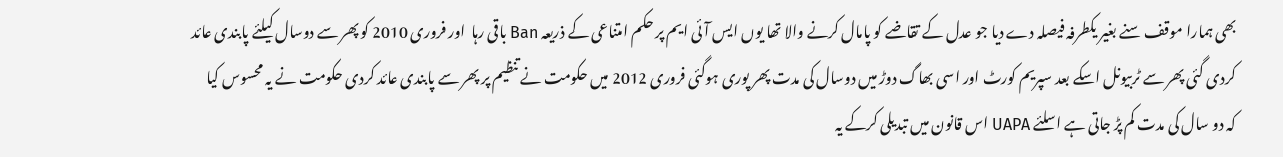بھی ہمارا موقف سنے بغیر یکطرفہ فیصلہ دے دیا جو عدل کے تقاضے کو پامال کرنے والا تھا یوں ایس آئی ایم پر حکم امتناعی کے ذریعہ Ban باقی رہا  اور فروری 2010 کو پھر سے دوسال کیلئے پابندی عائد کردی گئی پھر سے ٹربیونل اسکے بعد سپریم کورٹ اور اسی بھاگ دوڑ میں دوسال کی مدت پھر پوری ہوگئی فروری 2012 میں حکومت نے تنظیم پر پھر سے پابندی عائد کردی حکومت نے یہ محسوس کیا کہ دو سال کی مدت کم پڑ جاتی ہے اسلئے UAPA اس قانون میں تبدیلی کرکے یہ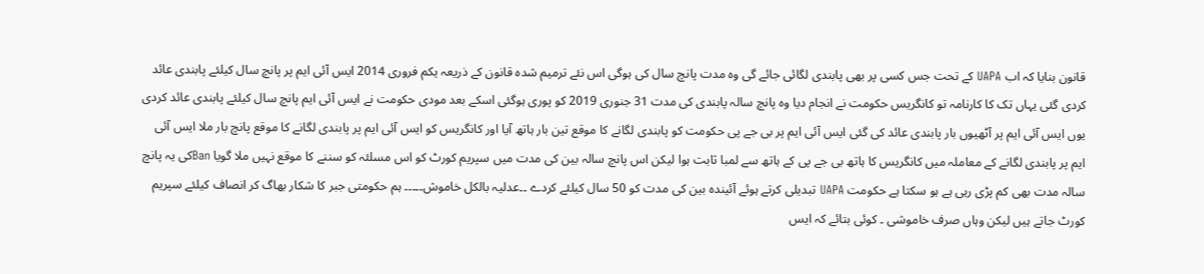قانون بنایا کہ اب UAPA کے تحت جس کسی پر بھی پابندی لگائی جائے گی وہ مدت پانچ سال کی ہوگی اس نئے ترمیم شدہ قانون کے ذریعہ یکم فروری 2014 ایس آئی ایم پر پانچ سال کیلئے پابندی عائد کردی گئی یہاں تک کا کارنامہ تو کانگریس حکومت نے انجام دیا وہ پانچ سالہ پابندی کی مدت 31 جنوری 2019 کو پوری ہوگئی اسکے بعد مودی حکومت نے ایس آئی ایم پانچ سال کیلئے پابندی عائد کردی یوں ایس آئی ایم پر آٹھیوں بار پابندی عائد کی گئی ایس آئی ایم پر بی جے پی حکومت کو پابندی لگانے کا موقع تین بار ہاتھ آیا اور کانگریس کو ایس آئی ایم پر پابندی لگانے کا موقع پانچ بار ملا ایس آئی ایم پر پابندی لگانے کے معاملہ میں کانگریس کا ہاتھ بی جے پی کے ہاتھ سے لمبا ثابت ہوا لیکن اس پانچ سالہ بین کی مدت میں سپریم کورٹ کو اس مسلئہ کو سننے کا موقع نہیں ملا گویا Banکی یہ پانچ سالہ مدت بھی کم پڑی رہی ہے ہو سکتا ہے حکومت UAPA تبدیلی کرتے ہوئے آئیندہ بین کی مدت کو 50 سال کیلئے کردے ۔۔عدلیہ بالکل خاموش۔۔۔۔۔ ہم حکومتی جبر کا شکار بھاگ کر انصاف کیلئے سپریم کورٹ جاتے ہیں لیکن وہاں صرف خاموشی ۔ کوئی بتائے کہ ایس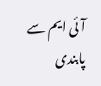آئی ایم سے پابندی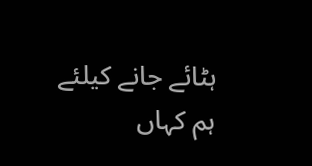ہٹائے جانے کیلئے ہم کہاں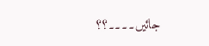جائیں۔۔۔۔؟؟